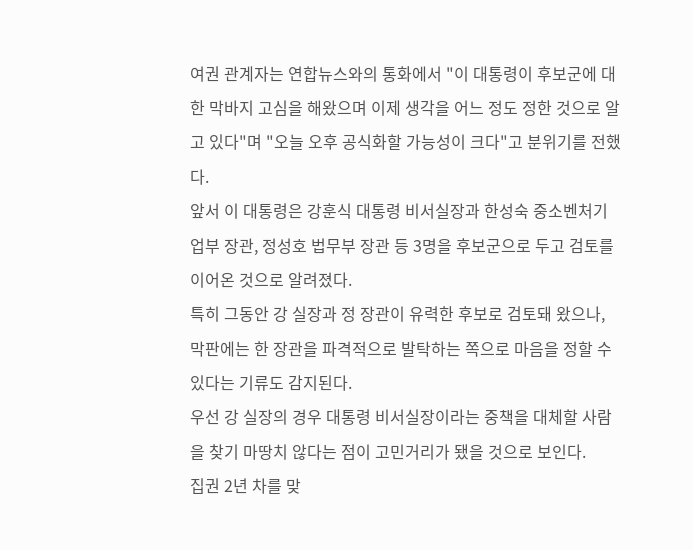여권 관계자는 연합뉴스와의 통화에서 "이 대통령이 후보군에 대한 막바지 고심을 해왔으며 이제 생각을 어느 정도 정한 것으로 알고 있다"며 "오늘 오후 공식화할 가능성이 크다"고 분위기를 전했다.
앞서 이 대통령은 강훈식 대통령 비서실장과 한성숙 중소벤처기업부 장관, 정성호 법무부 장관 등 3명을 후보군으로 두고 검토를 이어온 것으로 알려졌다.
특히 그동안 강 실장과 정 장관이 유력한 후보로 검토돼 왔으나, 막판에는 한 장관을 파격적으로 발탁하는 쪽으로 마음을 정할 수 있다는 기류도 감지된다.
우선 강 실장의 경우 대통령 비서실장이라는 중책을 대체할 사람을 찾기 마땅치 않다는 점이 고민거리가 됐을 것으로 보인다.
집권 2년 차를 맞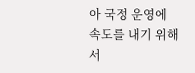아 국정 운영에 속도를 내기 위해서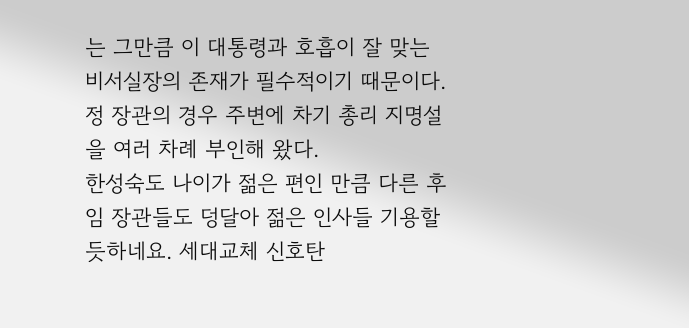는 그만큼 이 대통령과 호흡이 잘 맞는 비서실장의 존재가 필수적이기 때문이다.
정 장관의 경우 주변에 차기 총리 지명설을 여러 차례 부인해 왔다.
한성숙도 나이가 젊은 편인 만큼 다른 후임 장관들도 덩달아 젊은 인사들 기용할 듯하네요. 세대교체 신호탄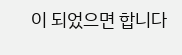이 되었으면 합니다